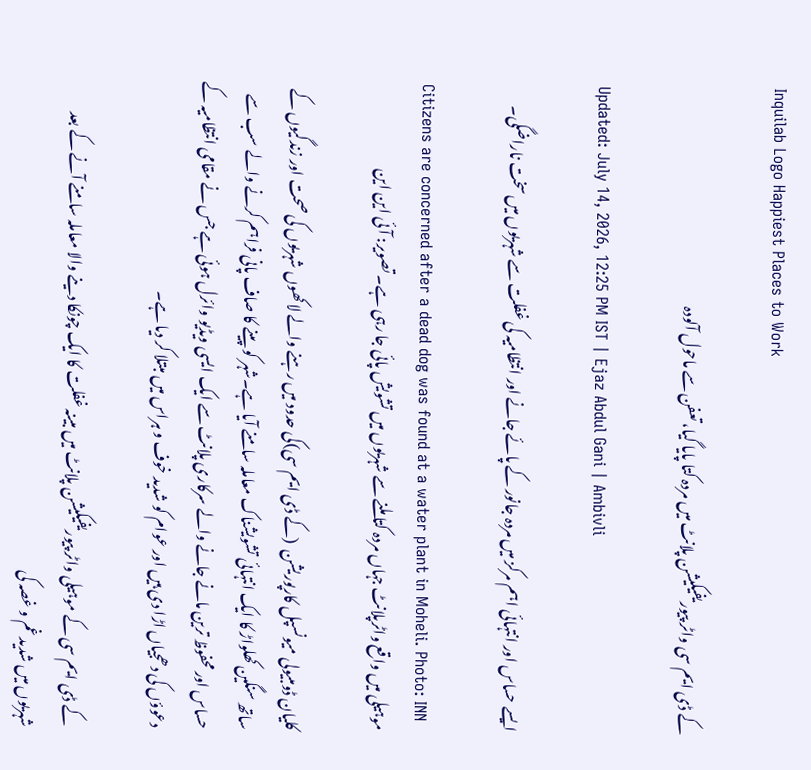Inquilab Logo Happiest Places to Work

کے ڈی ایم سی واٹر پیوریفیکیشن پلانٹ میں مردہ کتا پایا گیا، تعفن سے ماحول آلودہ

Updated: July 14, 2026, 12:25 PM IST | Ejaz Abdul Gani | Ambivli

ایسے حساس اور انتہائی اہم مرکز میں مردہ جانور کے پائے جانے اور انتظامیہ کی غفلت سے شہریوں میں سخت ناراضگی۔

Citizens are concerned after a dead dog was found at a water plant in Moheli. Photo: INN
موہیلی میں واقع واٹرپلانٹ جہاں مردہ کتا ملنے سے شہریوں میں تشویش پائی جا رہی ہے۔ تصویر: آئی این این

کلیان ڈومبیولی میونسپل کارپوریشن  (کے ڈی ایم سی)کی حدود میں رہنے والے لاکھوں شہریوں کی صحت اور زندگیوں کے ساتھ سنگین کھلواڑ کا ایک انتہائی تشویشناک معاملہ سامنے آیا ہے۔شہر کو پینے کا صاف پانی فراہم کرنے والے سب سے حساس اور محفوظ ترین مانے جانے والے سرکاری پلانٹ سے ایک ایسی ویڈیو وائرل ہوئی ہے جس نے مقامی انتظامیہ کے دعوؤں کی دھجیاں اڑا دی ہیں اور عوام کو شدید خوف و ہراس میں مبتلا کر دیا ہے۔

کے ڈی ایم سی کے موہیلی واٹر پیوریفیکیشن پلانٹ میں مبینہ غفلت کا ایک چونکا دینے والا معاملہ سامنے آنے کے بعد شہریوں میں شدید غم و غصہ کی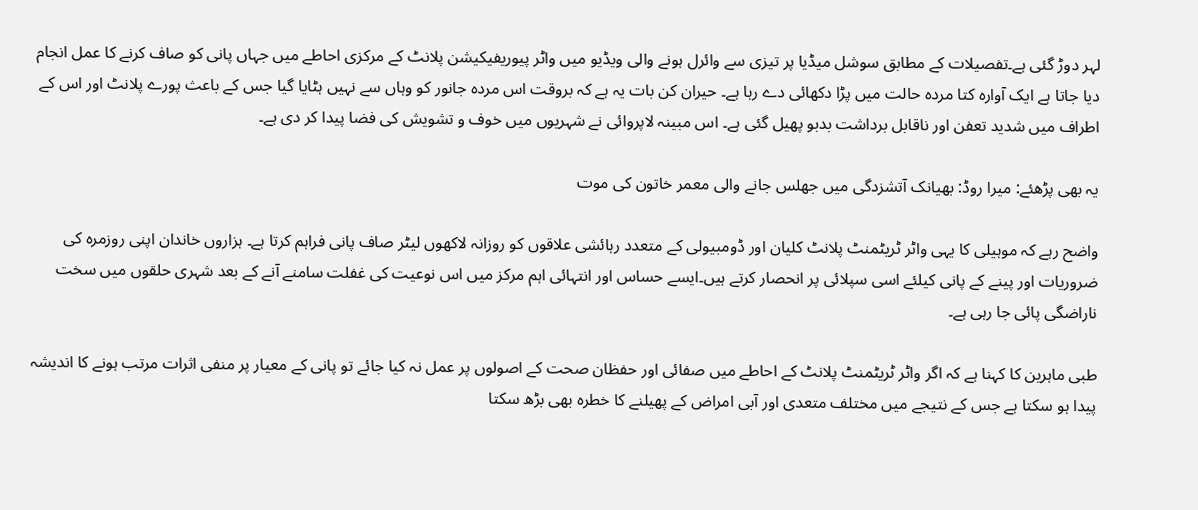لہر دوڑ گئی ہے۔تفصیلات کے مطابق سوشل میڈیا پر تیزی سے وائرل ہونے والی ویڈیو میں واٹر پیوریفیکیشن پلانٹ کے مرکزی احاطے میں جہاں پانی کو صاف کرنے کا عمل انجام دیا جاتا ہے ایک آوارہ کتا مردہ حالت میں پڑا دکھائی دے رہا ہے۔ حیران کن بات یہ ہے کہ بروقت اس مردہ جانور کو وہاں سے نہیں ہٹایا گیا جس کے باعث پورے پلانٹ اور اس کے اطراف میں شدید تعفن اور ناقابل برداشت بدبو پھیل گئی ہے۔ اس مبینہ لاپروائی نے شہریوں میں خوف و تشویش کی فضا پیدا کر دی ہے۔

یہ بھی پڑھئے: میرا روڈ: بھیانک آتشزدگی میں جھلس جانے والی معمر خاتون کی موت

واضح رہے کہ موہیلی کا یہی واٹر ٹریٹمنٹ پلانٹ کلیان اور ڈومبیولی کے متعدد رہائشی علاقوں کو روزانہ لاکھوں لیٹر صاف پانی فراہم کرتا ہے۔ ہزاروں خاندان اپنی روزمرہ کی ضروریات اور پینے کے پانی کیلئے اسی سپلائی پر انحصار کرتے ہیں۔ایسے حساس اور انتہائی اہم مرکز میں اس نوعیت کی غفلت سامنے آنے کے بعد شہری حلقوں میں سخت ناراضگی پائی جا رہی ہے۔

طبی ماہرین کا کہنا ہے کہ اگر واٹر ٹریٹمنٹ پلانٹ کے احاطے میں صفائی اور حفظان صحت کے اصولوں پر عمل نہ کیا جائے تو پانی کے معیار پر منفی اثرات مرتب ہونے کا اندیشہ پیدا ہو سکتا ہے جس کے نتیجے میں مختلف متعدی اور آبی امراض کے پھیلنے کا خطرہ بھی بڑھ سکتا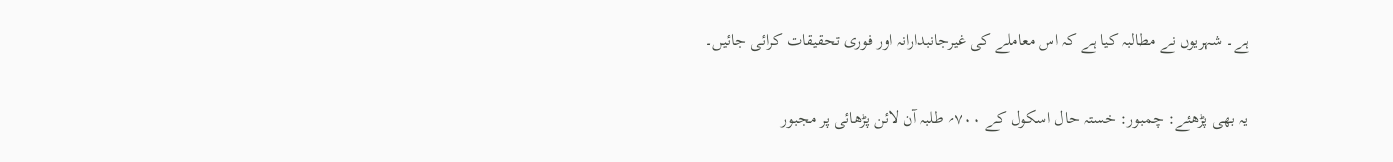ہے۔ شہریوں نے مطالبہ کیا ہے کہ اس معاملے کی غیرجانبدارانہ اور فوری تحقیقات کرائی جائیں۔

یہ بھی پڑھئے: چمبور: خستہ حال اسکول کے ۷۰۰؍ طلبہ آن لائن پڑھائی پر مجبور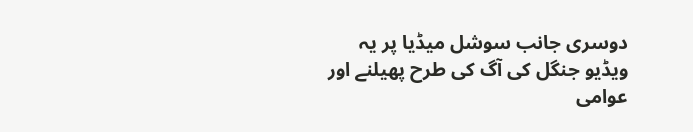دوسری جانب سوشل میڈیا پر یہ ویڈیو جنگل کی آگ کی طرح پھیلنے اور عوامی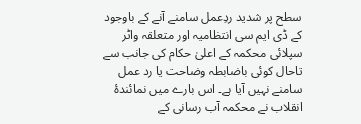سطح پر شدید ردِعمل سامنے آنے کے باوجود کے ڈی ایم سی انتظامیہ اور متعلقہ واٹر سپلائی محکمہ کے اعلیٰ حکام کی جانب سے تاحال کوئی باضابطہ وضاحت یا رد عمل سامنے نہیں آیا ہے۔ اس بارے میں نمائندۂ انقلاب نے محکمہ آب رسانی کے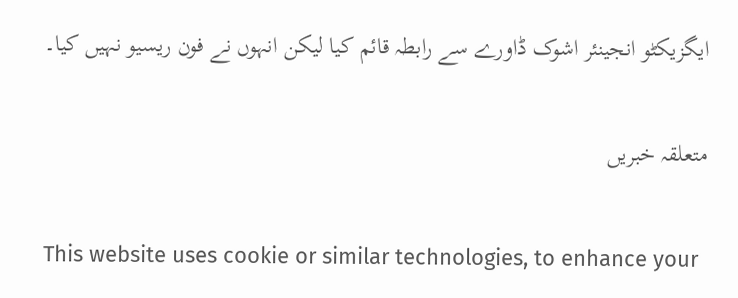ایگزیکٹو انجینئر اشوک ڈاورے سے رابطہ قائم کیا لیکن انہوں نے فون ریسیو نہیں کیا۔

متعلقہ خبریں

This website uses cookie or similar technologies, to enhance your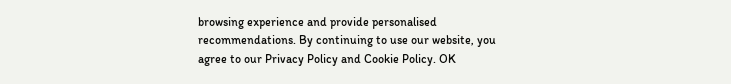browsing experience and provide personalised recommendations. By continuing to use our website, you agree to our Privacy Policy and Cookie Policy. OK